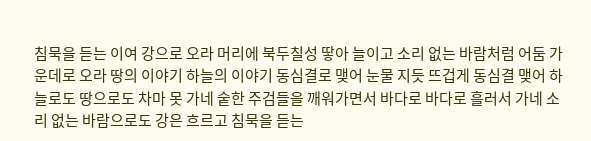침묵을 듣는 이여 강으로 오라 머리에 북두칠성 땋아 늘이고 소리 없는 바람처럼 어둠 가운데로 오라 땅의 이야기 하늘의 이야기 동심결로 맺어 눈물 지듯 뜨겁게 동심결 맺어 하늘로도 땅으로도 차마 못 가네 숱한 주검들을 깨워가면서 바다로 바다로 흘러서 가네 소리 없는 바람으로도 강은 흐르고 침묵을 듣는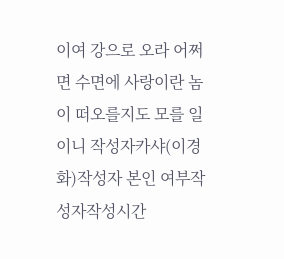이여 강으로 오라 어쩌면 수면에 사랑이란 놈이 떠오를지도 모를 일이니 작성자카샤(이경화)작성자 본인 여부작성자작성시간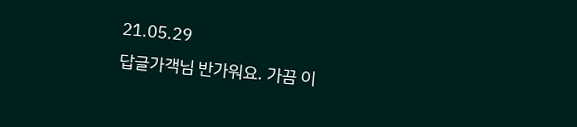21.05.29
답글가객님 반가워요. 가끔 이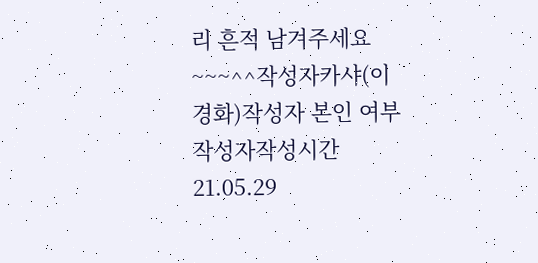리 흔적 남겨주세요~~~^^작성자카샤(이경화)작성자 본인 여부작성자작성시간21.05.29